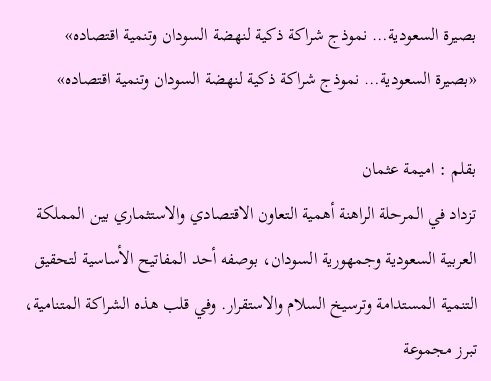بصيرة السعودية… نموذج شراكة ذكية لنهضة السودان وتنمية اقتصاده»
«بصيرة السعودية… نموذج شراكة ذكية لنهضة السودان وتنمية اقتصاده»

بقلم : اميمة عثمان
تزداد في المرحلة الراهنة أهمية التعاون الاقتصادي والاستثماري بين المملكة العربية السعودية وجمهورية السودان، بوصفه أحد المفاتيح الأساسية لتحقيق التنمية المستدامة وترسيخ السلام والاستقرار. وفي قلب هذه الشراكة المتنامية، تبرز مجموعة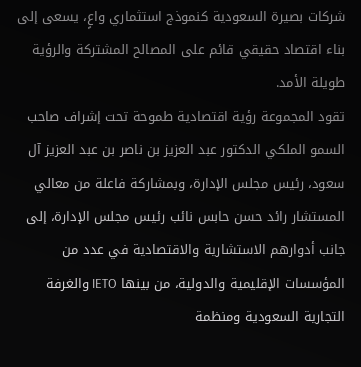شركات بصيرة السعودية كنموذج استثماري واعٍ، يسعى إلى بناء اقتصاد حقيقي قائم على المصالح المشتركة والرؤية طويلة الأمد.
تقود المجموعة رؤية اقتصادية طموحة تحت إشراف صاحب السمو الملكي الدكتور عبد العزيز بن ناصر بن عبد العزيز آل سعود، رئيس مجلس الإدارة، وبمشاركة فاعلة من معالي المستشار رائد حسن حابس نائب رئيس مجلس الإدارة، إلى جانب أدوارهم الاستشارية والاقتصادية في عدد من المؤسسات الإقليمية والدولية، من بينها IETO والغرفة التجارية السعودية ومنظمة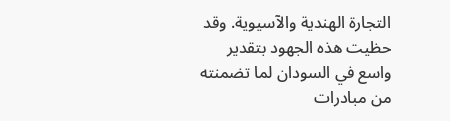التجارة الهندية والآسيوية. وقد حظيت هذه الجهود بتقدير واسع في السودان لما تضمنته من مبادرات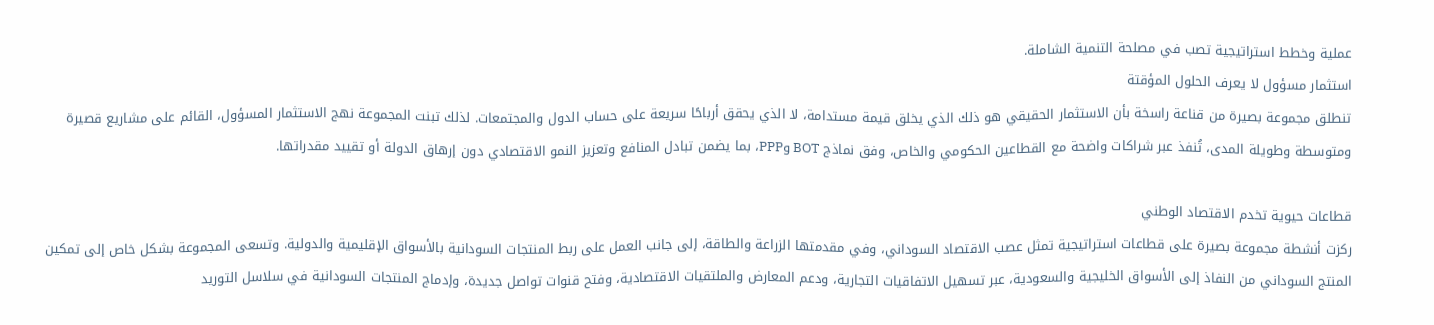عملية وخطط استراتيجية تصب في مصلحة التنمية الشاملة.
استثمار مسؤول لا يعرف الحلول المؤقتة
تنطلق مجموعة بصيرة من قناعة راسخة بأن الاستثمار الحقيقي هو ذلك الذي يخلق قيمة مستدامة، لا الذي يحقق أرباحًا سريعة على حساب الدول والمجتمعات. لذلك تبنت المجموعة نهج الاستثمار المسؤول، القائم على مشاريع قصيرة ومتوسطة وطويلة المدى، تُنفذ عبر شراكات واضحة مع القطاعين الحكومي والخاص، وفق نماذج BOT وPPP، بما يضمن تبادل المنافع وتعزيز النمو الاقتصادي دون إرهاق الدولة أو تقييد مقدراتها.

قطاعات حيوية تخدم الاقتصاد الوطني
ركزت أنشطة مجموعة بصيرة على قطاعات استراتيجية تمثل عصب الاقتصاد السوداني، وفي مقدمتها الزراعة والطاقة، إلى جانب العمل على ربط المنتجات السودانية بالأسواق الإقليمية والدولية. وتسعى المجموعة بشكل خاص إلى تمكين المنتج السوداني من النفاذ إلى الأسواق الخليجية والسعودية، عبر تسهيل الاتفاقيات التجارية، ودعم المعارض والملتقيات الاقتصادية، وفتح قنوات تواصل جديدة، وإدماج المنتجات السودانية في سلاسل التوريد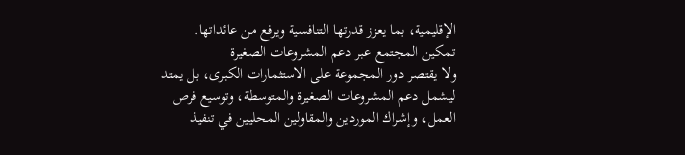الإقليمية، بما يعزز قدرتها التنافسية ويرفع من عائداتها.
تمكين المجتمع عبر دعم المشروعات الصغيرة
ولا يقتصر دور المجموعة على الاستثمارات الكبرى، بل يمتد ليشمل دعم المشروعات الصغيرة والمتوسطة، وتوسيع فرص العمل، وإشراك الموردين والمقاولين المحليين في تنفيذ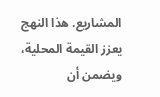المشاريع. هذا النهج يعزز القيمة المحلية، ويضمن أن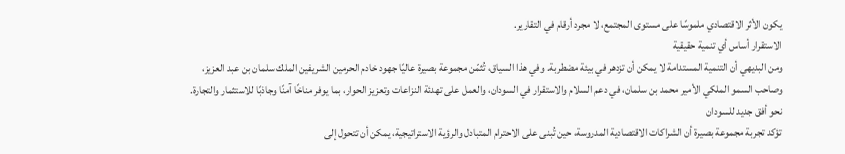يكون الأثر الاقتصادي ملموسًا على مستوى المجتمع، لا مجرد أرقام في التقارير.
الاستقرار أساس أي تنمية حقيقية
ومن البديهي أن التنمية المستدامة لا يمكن أن تزدهر في بيئة مضطربة. وفي هذا السياق، تُثمّن مجموعة بصيرة عاليًا جهود خادم الحرمين الشريفين الملك سلمان بن عبد العزيز، وصاحب السمو الملكي الأمير محمد بن سلمان، في دعم السلام والاستقرار في السودان، والعمل على تهدئة النزاعات وتعزيز الحوار، بما يوفر مناخًا آمنًا وجاذبًا للاستثمار والتجارة.
نحو أفق جديد للسودان
تؤكد تجربة مجموعة بصيرة أن الشراكات الاقتصادية المدروسة، حين تُبنى على الاحترام المتبادل والرؤية الاستراتيجية، يمكن أن تتحول إلى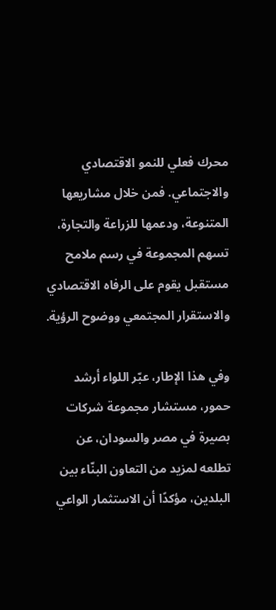محرك فعلي للنمو الاقتصادي والاجتماعي. فمن خلال مشاريعها المتنوعة، ودعمها للزراعة والتجارة، تسهم المجموعة في رسم ملامح مستقبل يقوم على الرفاه الاقتصادي والاستقرار المجتمعي ووضوح الرؤية.

وفي هذا الإطار، عبّر اللواء أرشد حمور، مستشار مجموعة شركات بصيرة في مصر والسودان، عن تطلعه لمزيد من التعاون البنّاء بين البلدين، مؤكدًا أن الاستثمار الواعي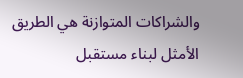والشراكات المتوازنة هي الطريق الأمثل لبناء مستقبل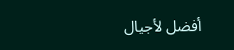أفضل لأجيال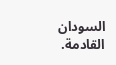السودان القادمة.